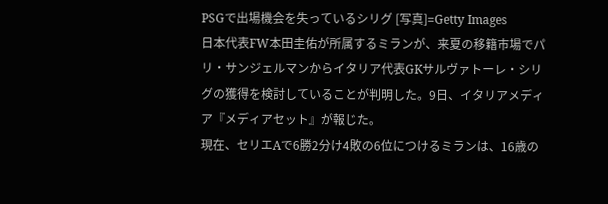PSGで出場機会を失っているシリグ [写真]=Getty Images
日本代表FW本田圭佑が所属するミランが、来夏の移籍市場でパリ・サンジェルマンからイタリア代表GKサルヴァトーレ・シリグの獲得を検討していることが判明した。9日、イタリアメディア『メディアセット』が報じた。
現在、セリエAで6勝2分け4敗の6位につけるミランは、16歳の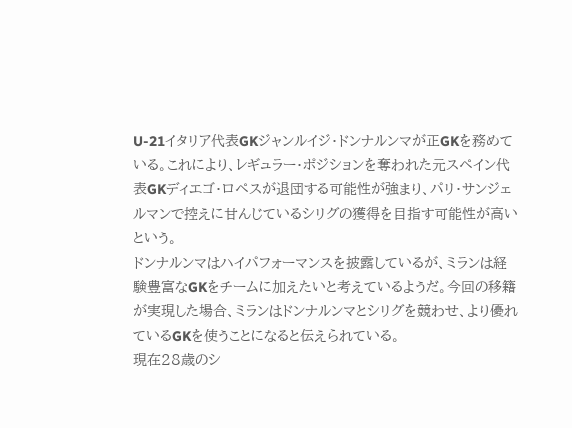U-21イタリア代表GKジャンルイジ・ドンナルンマが正GKを務めている。これにより、レギュラー・ポジションを奪われた元スペイン代表GKディエゴ・ロペスが退団する可能性が強まり、パリ・サンジェルマンで控えに甘んじているシリグの獲得を目指す可能性が高いという。
ドンナルンマはハイパフォーマンスを披露しているが、ミランは経験豊富なGKをチームに加えたいと考えているようだ。今回の移籍が実現した場合、ミランはドンナルンマとシリグを競わせ、より優れているGKを使うことになると伝えられている。
現在28歳のシ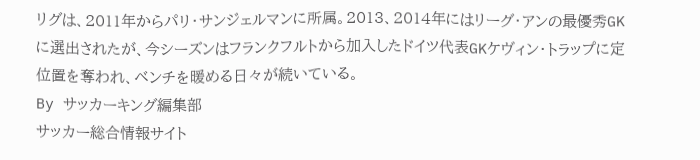リグは、2011年からパリ・サンジェルマンに所属。2013、2014年にはリーグ・アンの最優秀GKに選出されたが、今シーズンはフランクフルトから加入したドイツ代表GKケヴィン・トラップに定位置を奪われ、ベンチを暖める日々が続いている。
By サッカーキング編集部
サッカー総合情報サイト